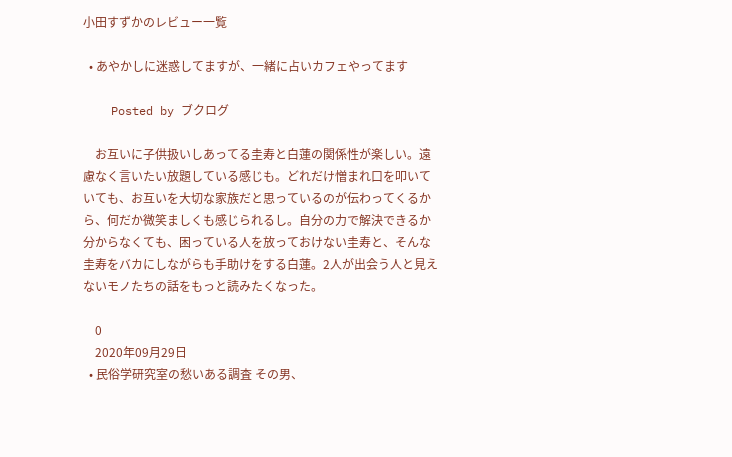小田すずかのレビュー一覧

  • あやかしに迷惑してますが、一緒に占いカフェやってます

    Posted by ブクログ

    お互いに子供扱いしあってる圭寿と白蓮の関係性が楽しい。遠慮なく言いたい放題している感じも。どれだけ憎まれ口を叩いていても、お互いを大切な家族だと思っているのが伝わってくるから、何だか微笑ましくも感じられるし。自分の力で解決できるか分からなくても、困っている人を放っておけない圭寿と、そんな圭寿をバカにしながらも手助けをする白蓮。2人が出会う人と見えないモノたちの話をもっと読みたくなった。

    0
    2020年09月29日
  • 民俗学研究室の愁いある調査 その男、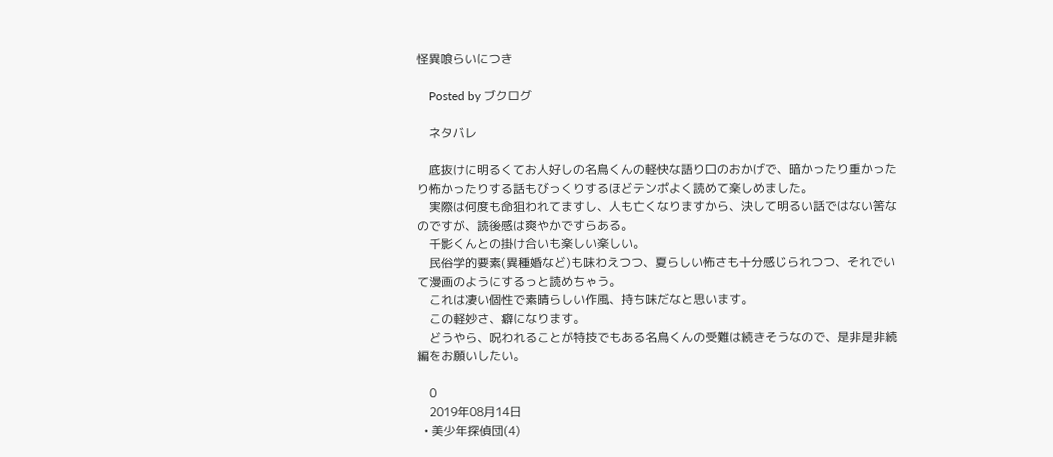怪異喰らいにつき

    Posted by ブクログ

    ネタバレ

    底抜けに明るくてお人好しの名鳥くんの軽快な語り口のおかげで、暗かったり重かったり怖かったりする話もびっくりするほどテンポよく読めて楽しめました。
    実際は何度も命狙われてますし、人も亡くなりますから、決して明るい話ではない筈なのですが、読後感は爽やかですらある。
    千影くんとの掛け合いも楽しい楽しい。
    民俗学的要素(異種婚など)も味わえつつ、夏らしい怖さも十分感じられつつ、それでいて漫画のようにするっと読めちゃう。
    これは凄い個性で素晴らしい作風、持ち味だなと思います。
    この軽妙さ、癖になります。
    どうやら、呪われることが特技でもある名鳥くんの受難は続きそうなので、是非是非続編をお願いしたい。

    0
    2019年08月14日
  • 美少年探偵団(4)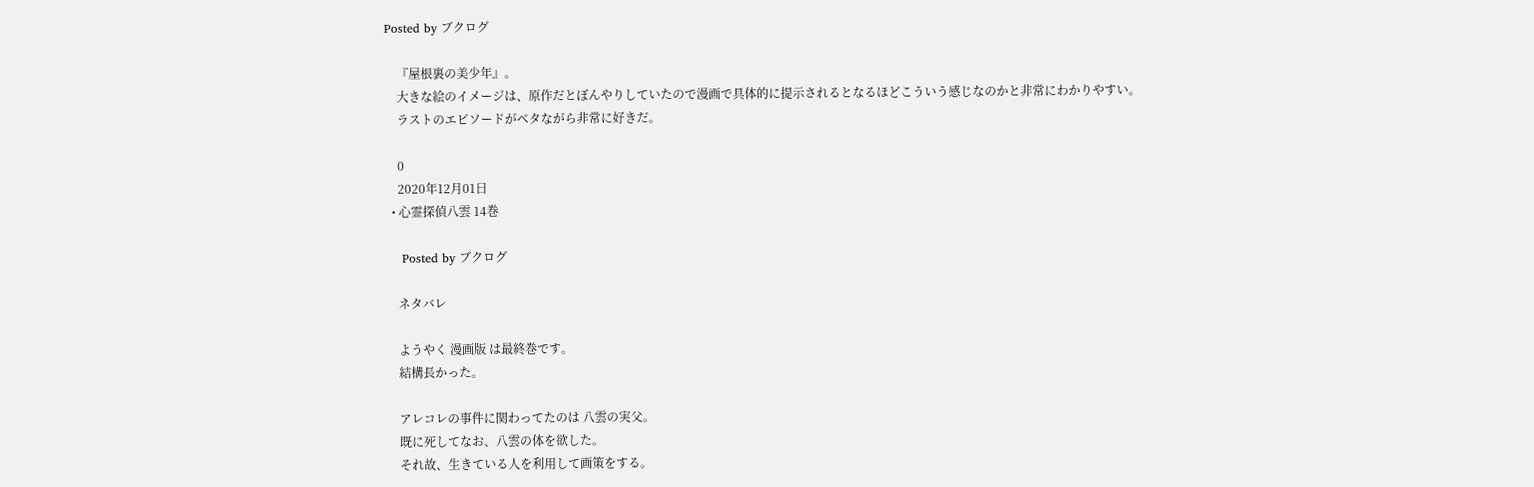Posted by ブクログ

    『屋根裏の美少年』。
    大きな絵のイメージは、原作だとぼんやりしていたので漫画で具体的に提示されるとなるほどこういう感じなのかと非常にわかりやすい。
    ラストのエピソードがベタながら非常に好きだ。

    0
    2020年12月01日
  • 心霊探偵八雲 14巻

    Posted by ブクログ

    ネタバレ

    ようやく 漫画版 は最終巻です。
    結構長かった。

    アレコレの事件に関わってたのは 八雲の実父。
    既に死してなお、八雲の体を欲した。
    それ故、生きている人を利用して画策をする。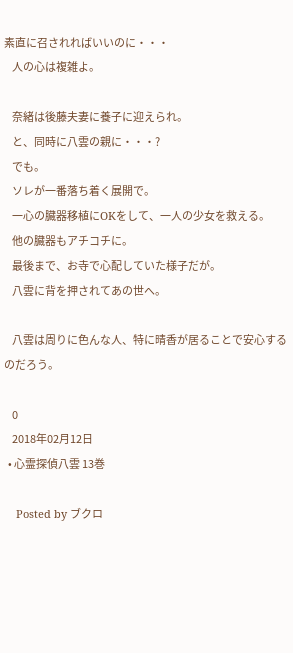素直に召されればいいのに・・・
    人の心は複雑よ。

    奈緒は後藤夫妻に養子に迎えられ。
    と、同時に八雲の親に・・・?
    でも。
    ソレが一番落ち着く展開で。
    一心の臓器移植にOKをして、一人の少女を救える。
    他の臓器もアチコチに。
    最後まで、お寺で心配していた様子だが。
    八雲に背を押されてあの世へ。

    八雲は周りに色んな人、特に晴香が居ることで安心するのだろう。

    0
    2018年02月12日
  • 心霊探偵八雲 13巻

    Posted by ブクロ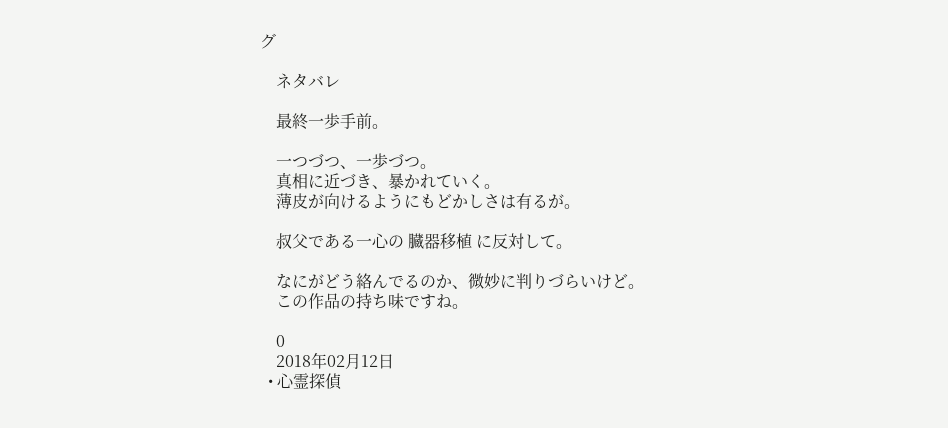グ

    ネタバレ

    最終一歩手前。

    一つづつ、一歩づつ。
    真相に近づき、暴かれていく。
    薄皮が向けるようにもどかしさは有るが。

    叔父である一心の 臓器移植 に反対して。

    なにがどう絡んでるのか、微妙に判りづらいけど。
    この作品の持ち味ですね。

    0
    2018年02月12日
  • 心霊探偵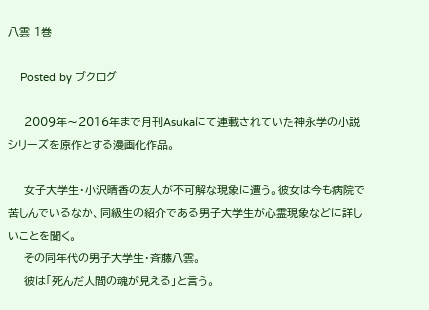八雲 1巻

    Posted by ブクログ

    2009年〜2016年まで月刊Asukaにて連載されていた神永学の小説シリーズを原作とする漫画化作品。

    女子大学生・小沢晴香の友人が不可解な現象に遭う。彼女は今も病院で苦しんでいるなか、同級生の紹介である男子大学生が心霊現象などに詳しいことを聞く。
    その同年代の男子大学生・斉藤八雲。
    彼は「死んだ人間の魂が見える」と言う。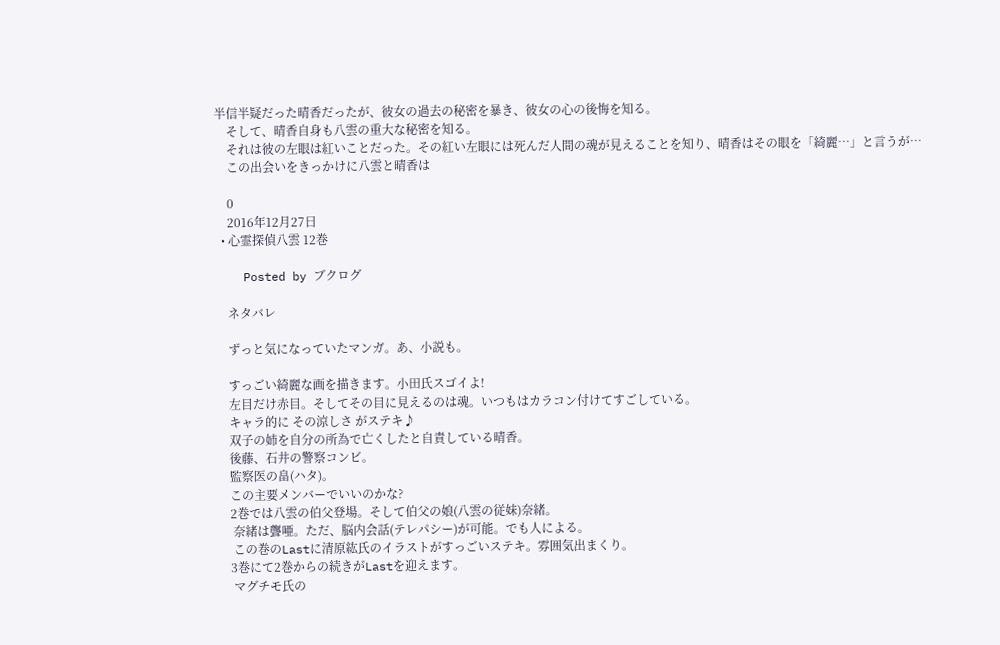半信半疑だった晴香だったが、彼女の過去の秘密を暴き、彼女の心の後悔を知る。
    そして、晴香自身も八雲の重大な秘密を知る。
    それは彼の左眼は紅いことだった。その紅い左眼には死んだ人間の魂が見えることを知り、晴香はその眼を「綺麗…」と言うが…
    この出会いをきっかけに八雲と晴香は

    0
    2016年12月27日
  • 心霊探偵八雲 12巻

    Posted by ブクログ

    ネタバレ

    ずっと気になっていたマンガ。あ、小説も。

    すっごい綺麗な画を描きます。小田氏スゴイよ!
    左目だけ赤目。そしてその目に見えるのは魂。いつもはカラコン付けてすごしている。
    キャラ的に その涼しさ がステキ♪
    双子の姉を自分の所為で亡くしたと自責している晴香。
    後藤、石井の警察コンビ。
    監察医の畠(ハタ)。
    この主要メンバーでいいのかな?
    2巻では八雲の伯父登場。そして伯父の娘(八雲の従妹)奈緒。
     奈緒は聾唖。ただ、脳内会話(テレパシー)が可能。でも人による。
     この巻のLastに清原紘氏のイラストがすっごいステキ。雰囲気出まくり。
    3巻にて2巻からの続きがLastを迎えます。
     マグチモ氏の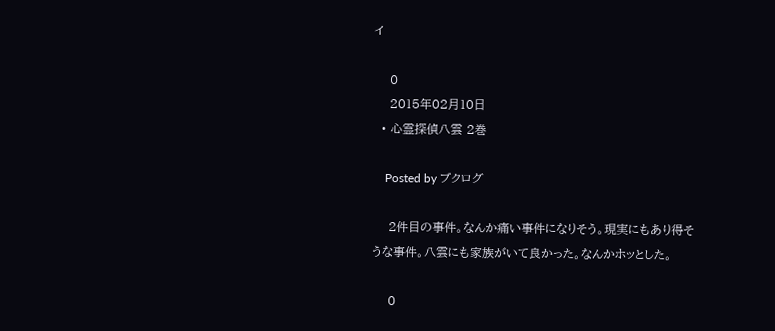イ

    0
    2015年02月10日
  • 心霊探偵八雲 2巻

    Posted by ブクログ

    2件目の事件。なんか痛い事件になりそう。現実にもあり得そうな事件。八雲にも家族がいて良かった。なんかホッとした。

    0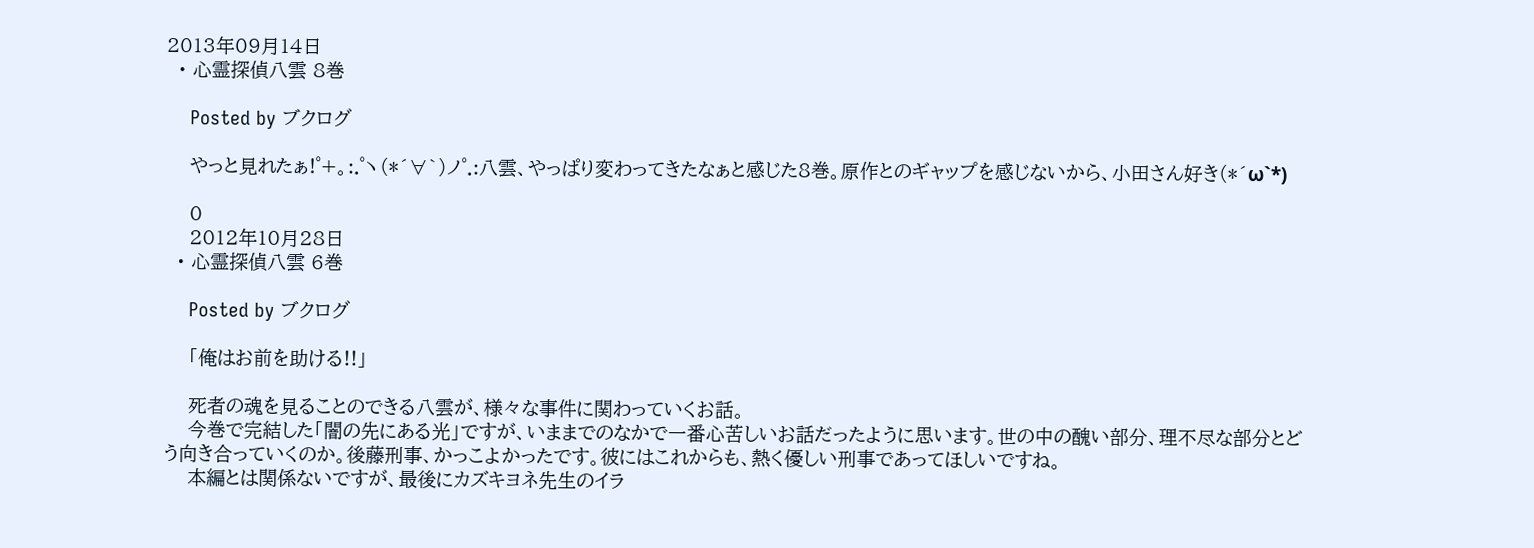2013年09月14日
  • 心霊探偵八雲 8巻

    Posted by ブクログ

    やっと見れたぁ!゜+。:.゜ヽ(*´∀`)ノ゜.:八雲、やっぱり変わってきたなぁと感じた8巻。原作とのギャップを感じないから、小田さん好き(*´ω`*)

    0
    2012年10月28日
  • 心霊探偵八雲 6巻

    Posted by ブクログ

    「俺はお前を助ける!!」

    死者の魂を見ることのできる八雲が、様々な事件に関わっていくお話。
    今巻で完結した「闇の先にある光」ですが、いままでのなかで一番心苦しいお話だったように思います。世の中の醜い部分、理不尽な部分とどう向き合っていくのか。後藤刑事、かっこよかったです。彼にはこれからも、熱く優しい刑事であってほしいですね。
    本編とは関係ないですが、最後にカズキヨネ先生のイラ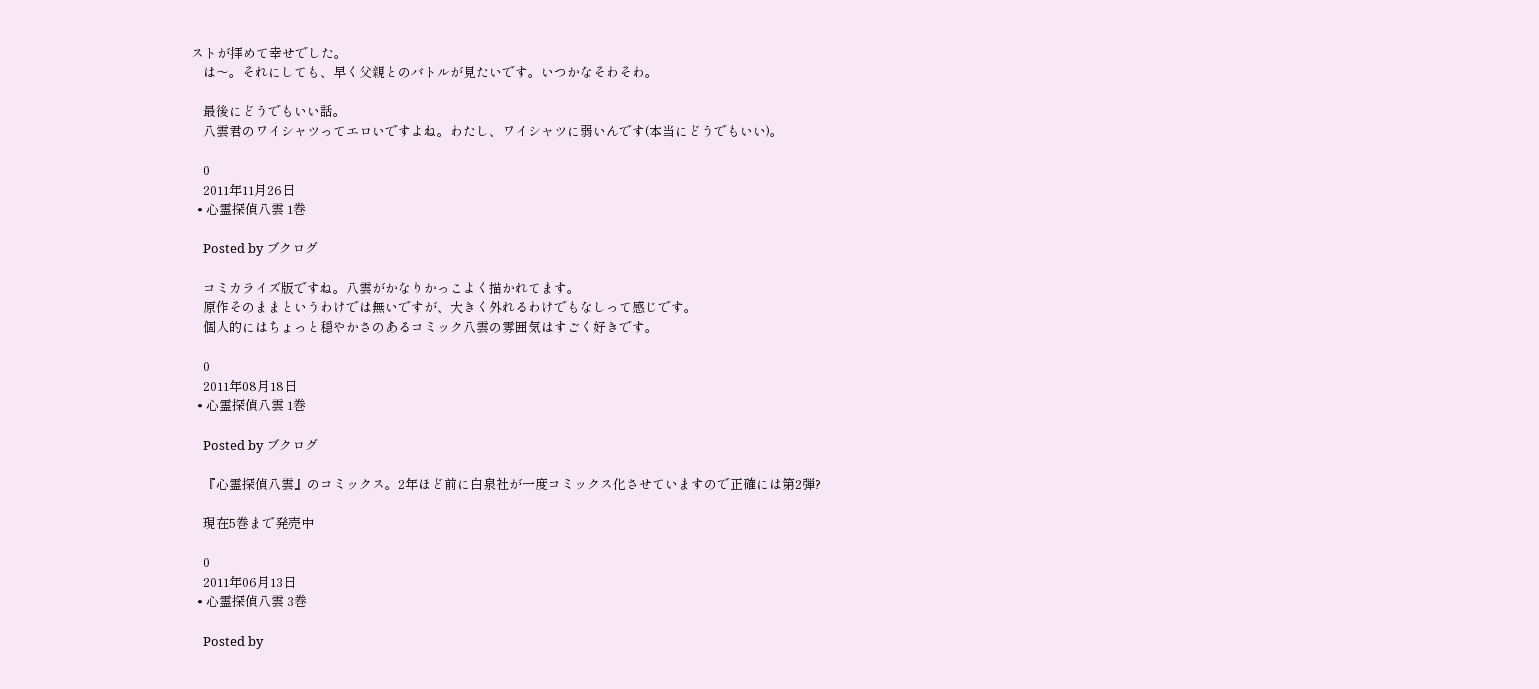ストが拝めて幸せでした。
    は〜。それにしても、早く父親とのバトルが見たいです。いつかなそわそわ。

    最後にどうでもいい話。
    八雲君のワイシャツってエロいですよね。わたし、ワイシャツに弱いんです(本当にどうでもいい)。

    0
    2011年11月26日
  • 心霊探偵八雲 1巻

    Posted by ブクログ

    コミカライズ版ですね。八雲がかなりかっこよく描かれてます。
    原作そのままというわけでは無いですが、大きく外れるわけでもなしって感じです。
    個人的にはちょっと穏やかさのあるコミック八雲の雰囲気はすごく好きです。

    0
    2011年08月18日
  • 心霊探偵八雲 1巻

    Posted by ブクログ

    『心霊探偵八雲』のコミックス。2年ほど前に白泉社が一度コミックス化させていますので正確には第2弾?

    現在5巻まで発売中

    0
    2011年06月13日
  • 心霊探偵八雲 3巻

    Posted by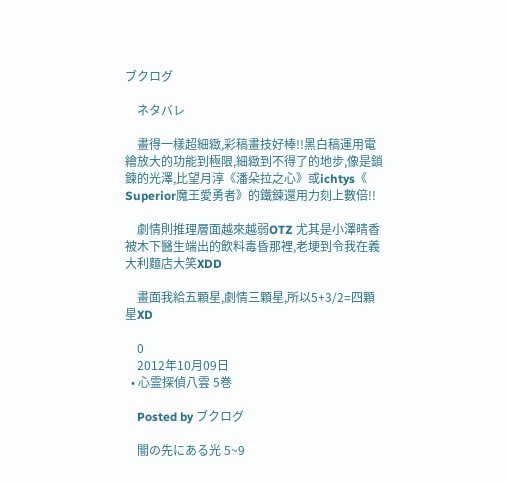ブクログ

    ネタバレ

    畫得一樣超細緻,彩稿畫技好棒!!黑白稿運用電繪放大的功能到極限,細緻到不得了的地步,像是鎖鍊的光澤,比望月淳《潘朵拉之心》或ichtys《 Superior魔王愛勇者》的鐵鍊還用力刻上數倍!!

    劇情則推理層面越來越弱OTZ 尤其是小澤晴香被木下醫生端出的飲料毒昏那裡,老埂到令我在義大利麵店大笑XDD

    畫面我給五顆星,劇情三顆星,所以5+3/2=四顆星XD

    0
    2012年10月09日
  • 心霊探偵八雲 5巻

    Posted by ブクログ

    闇の先にある光 5~9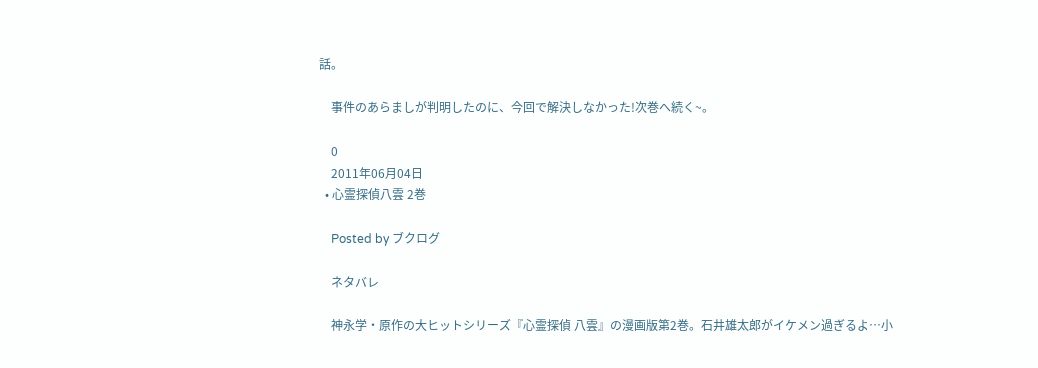話。

    事件のあらましが判明したのに、今回で解決しなかった!次巻へ続く~。

    0
    2011年06月04日
  • 心霊探偵八雲 2巻

    Posted by ブクログ

    ネタバレ

    神永学・原作の大ヒットシリーズ『心霊探偵 八雲』の漫画版第2巻。石井雄太郎がイケメン過ぎるよ…小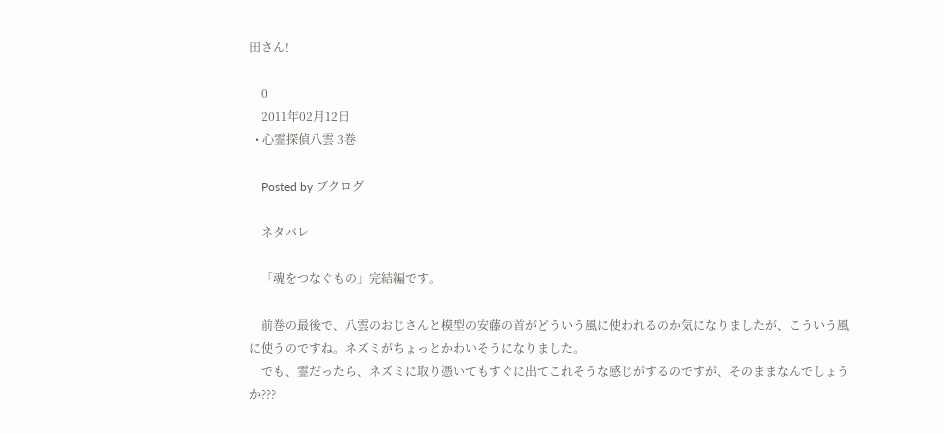田さん!

    0
    2011年02月12日
  • 心霊探偵八雲 3巻

    Posted by ブクログ

    ネタバレ

    「魂をつなぐもの」完結編です。

    前巻の最後で、八雲のおじさんと模型の安藤の首がどういう風に使われるのか気になりましたが、こういう風に使うのですね。ネズミがちょっとかわいそうになりました。
    でも、霊だったら、ネズミに取り憑いてもすぐに出てこれそうな感じがするのですが、そのままなんでしょうか???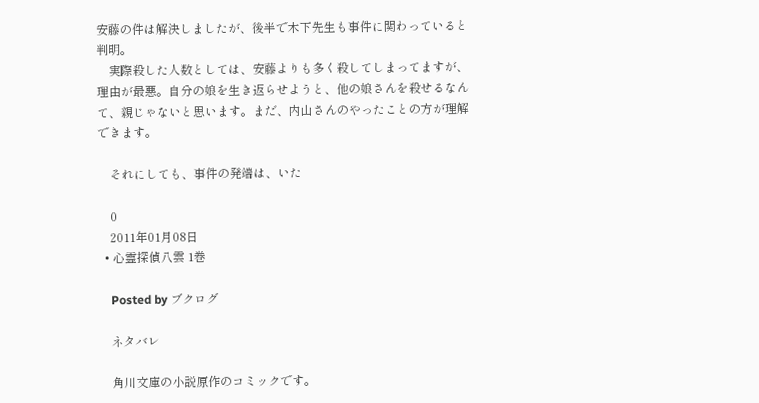安藤の件は解決しましたが、後半で木下先生も事件に関わっていると判明。
    実際殺した人数としては、安藤よりも多く殺してしまってますが、理由が最悪。自分の娘を生き返らせようと、他の娘さんを殺せるなんて、親じゃないと思います。まだ、内山さんのやったことの方が理解できます。

    それにしても、事件の発端は、いた

    0
    2011年01月08日
  • 心霊探偵八雲 1巻

    Posted by ブクログ

    ネタバレ

    角川文庫の小説原作のコミックです。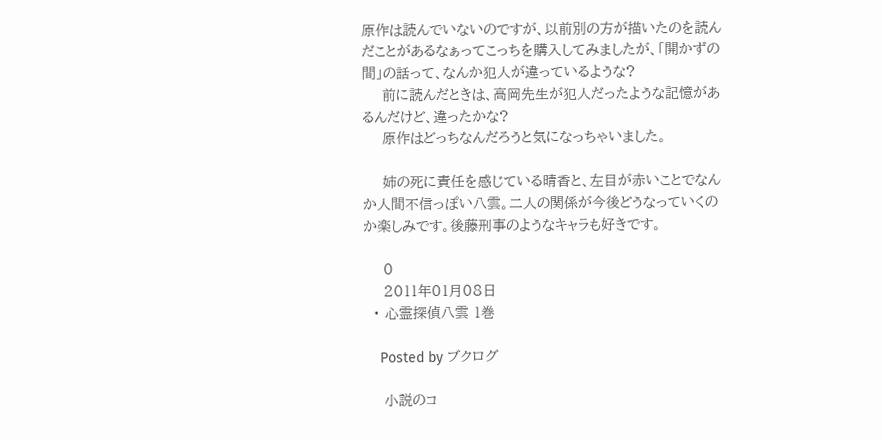原作は読んでいないのですが、以前別の方が描いたのを読んだことがあるなぁってこっちを購入してみましたが、「開かずの間」の話って、なんか犯人が違っているような?
    前に読んだときは、高岡先生が犯人だったような記憶があるんだけど、違ったかな?
    原作はどっちなんだろうと気になっちゃいました。

    姉の死に責任を感じている晴香と、左目が赤いことでなんか人間不信っぽい八雲。二人の関係が今後どうなっていくのか楽しみです。後藤刑事のようなキャラも好きです。

    0
    2011年01月08日
  • 心霊探偵八雲 1巻

    Posted by ブクログ

    小説のコ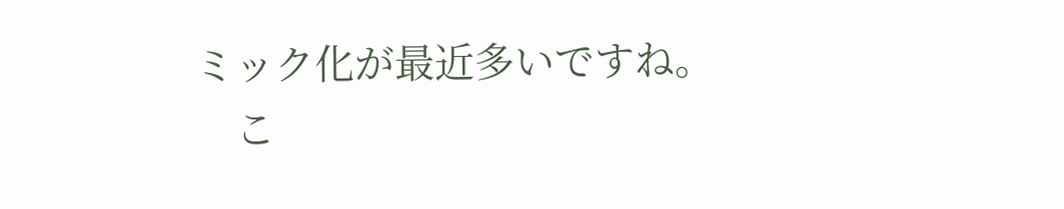ミック化が最近多いですね。
    こ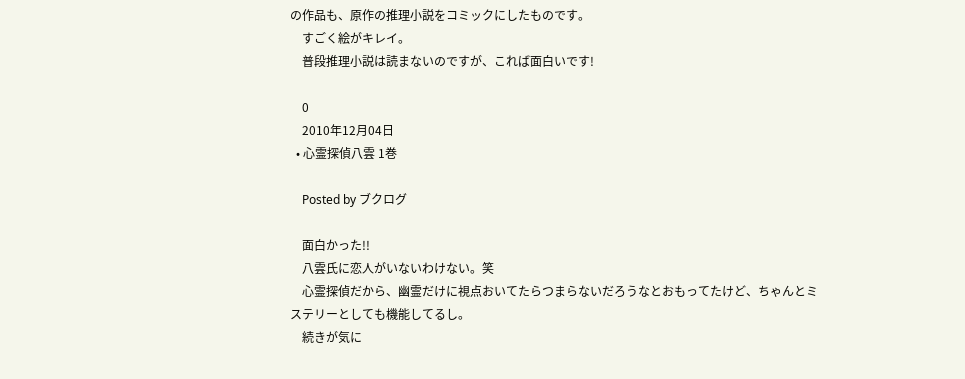の作品も、原作の推理小説をコミックにしたものです。
    すごく絵がキレイ。
    普段推理小説は読まないのですが、これば面白いです!

    0
    2010年12月04日
  • 心霊探偵八雲 1巻

    Posted by ブクログ

    面白かった!!
    八雲氏に恋人がいないわけない。笑
    心霊探偵だから、幽霊だけに視点おいてたらつまらないだろうなとおもってたけど、ちゃんとミステリーとしても機能してるし。
    続きが気に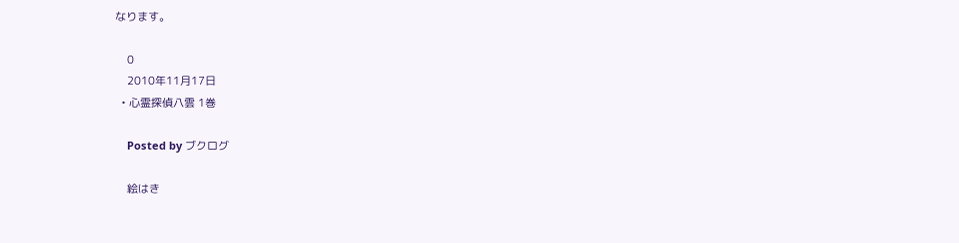なります。

    0
    2010年11月17日
  • 心霊探偵八雲 1巻

    Posted by ブクログ

    絵はき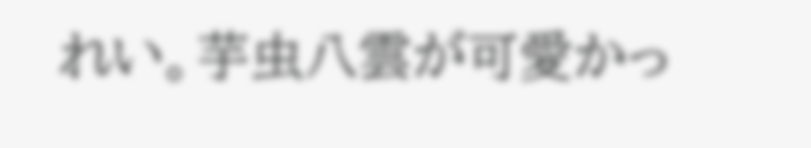れい。芋虫八雲が可愛かっ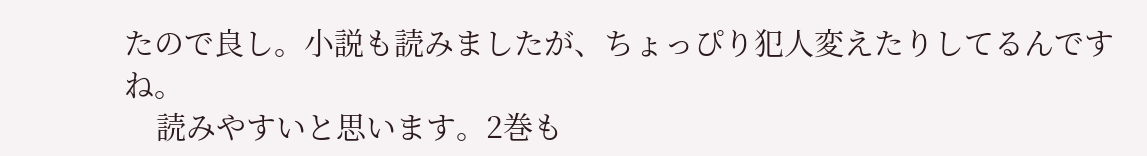たので良し。小説も読みましたが、ちょっぴり犯人変えたりしてるんですね。
    読みやすいと思います。2巻も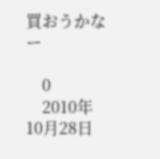買おうかなー

    0
    2010年10月28日